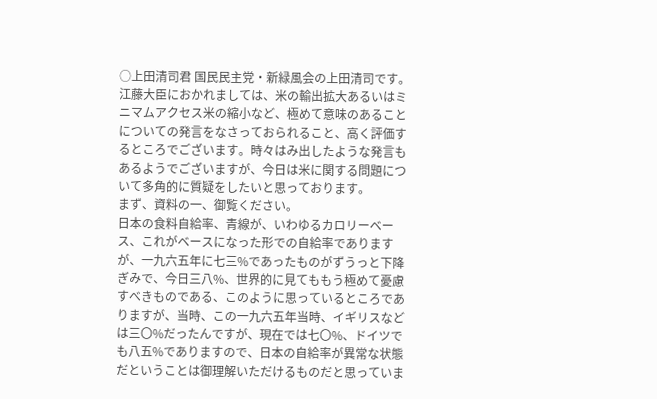○上田清司君 国民民主党・新緑風会の上田清司です。
江藤大臣におかれましては、米の輸出拡大あるいはミニマムアクセス米の縮小など、極めて意味のあることについての発言をなさっておられること、高く評価するところでございます。時々はみ出したような発言もあるようでございますが、今日は米に関する問題について多角的に質疑をしたいと思っております。
まず、資料の一、御覧ください。
日本の食料自給率、青線が、いわゆるカロリーベース、これがベースになった形での自給率でありますが、一九六五年に七三%であったものがずうっと下降ぎみで、今日三八%、世界的に見てももう極めて憂慮すべきものである、このように思っているところでありますが、当時、この一九六五年当時、イギリスなどは三〇%だったんですが、現在では七〇%、ドイツでも八五%でありますので、日本の自給率が異常な状態だということは御理解いただけるものだと思っていま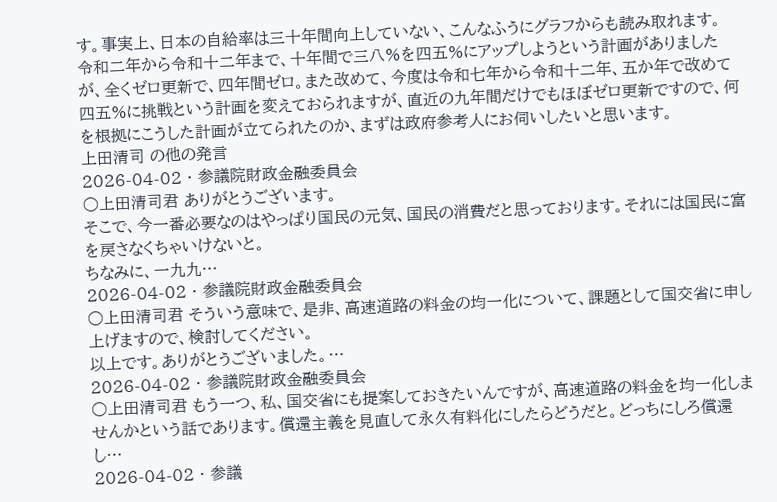す。事実上、日本の自給率は三十年間向上していない、こんなふうにグラフからも読み取れます。
令和二年から令和十二年まで、十年間で三八%を四五%にアップしようという計画がありましたが、全くゼロ更新で、四年間ゼロ。また改めて、今度は令和七年から令和十二年、五か年で改めて四五%に挑戦という計画を変えておられますが、直近の九年間だけでもほぼゼロ更新ですので、何を根拠にこうした計画が立てられたのか、まずは政府参考人にお伺いしたいと思います。
上田清司 の他の発言
2026-04-02 · 参議院財政金融委員会
○上田清司君 ありがとうございます。
そこで、今一番必要なのはやっぱり国民の元気、国民の消費だと思っております。それには国民に富を戻さなくちゃいけないと。
ちなみに、一九九…
2026-04-02 · 参議院財政金融委員会
○上田清司君 そういう意味で、是非、高速道路の料金の均一化について、課題として国交省に申し上げますので、検討してください。
以上です。ありがとうございました。…
2026-04-02 · 参議院財政金融委員会
○上田清司君 もう一つ、私、国交省にも提案しておきたいんですが、高速道路の料金を均一化しませんかという話であります。償還主義を見直して永久有料化にしたらどうだと。どっちにしろ償還し…
2026-04-02 · 参議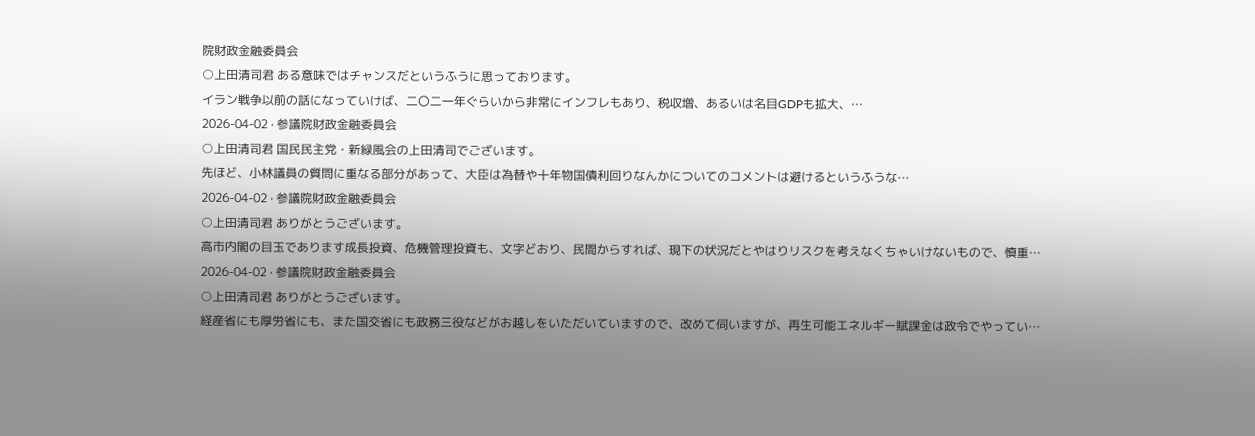院財政金融委員会
○上田清司君 ある意味ではチャンスだというふうに思っております。
イラン戦争以前の話になっていけば、二〇二一年ぐらいから非常にインフレもあり、税収増、あるいは名目GDPも拡大、…
2026-04-02 · 参議院財政金融委員会
○上田清司君 国民民主党・新緑風会の上田清司でございます。
先ほど、小林議員の質問に重なる部分があって、大臣は為替や十年物国債利回りなんかについてのコメントは避けるというふうな…
2026-04-02 · 参議院財政金融委員会
○上田清司君 ありがとうございます。
高市内閣の目玉であります成長投資、危機管理投資も、文字どおり、民間からすれば、現下の状況だとやはりリスクを考えなくちゃいけないもので、慎重…
2026-04-02 · 参議院財政金融委員会
○上田清司君 ありがとうございます。
経産省にも厚労省にも、また国交省にも政務三役などがお越しをいただいていますので、改めて伺いますが、再生可能エネルギー賦課金は政令でやってい…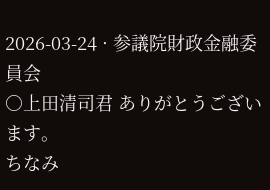2026-03-24 · 参議院財政金融委員会
○上田清司君 ありがとうございます。
ちなみ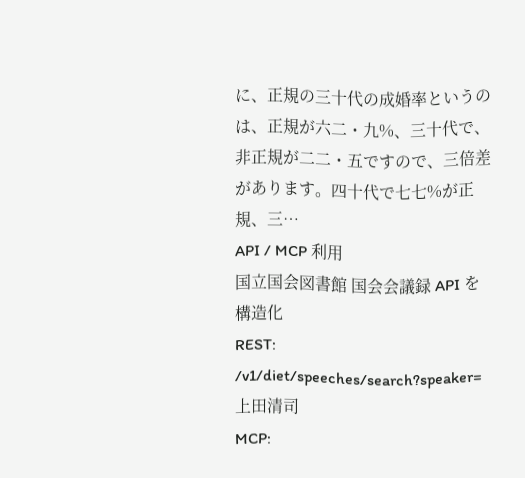に、正規の三十代の成婚率というのは、正規が六二・九%、三十代で、非正規が二二・五ですので、三倍差があります。四十代で七七%が正規、三…
API / MCP 利用
国立国会図書館 国会会議録 API を構造化
REST: /v1/diet/speeches/search?speaker=上田清司
MCP: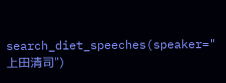search_diet_speeches(speaker="上田清司")